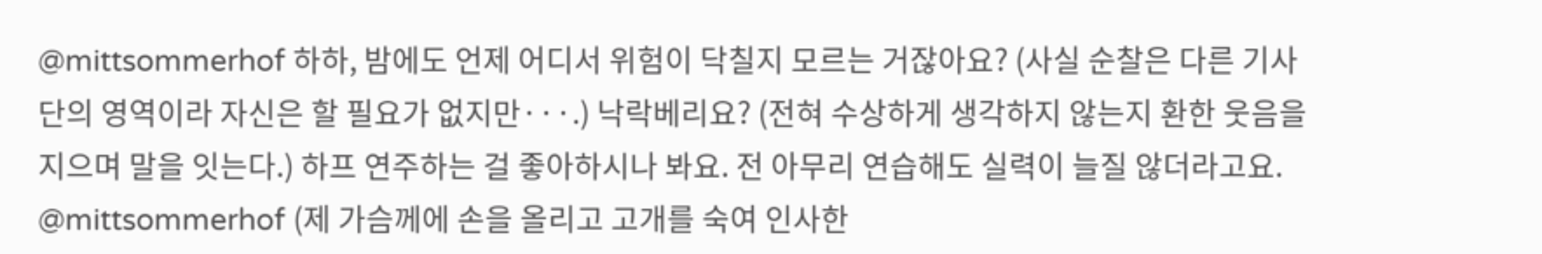@mittsommerhof 하하, 밤에도 언제 어디서 위험이 닥칠지 모르는 거잖아요? (사실 순찰은 다른 기사단의 영역이라 자신은 할 필요가 없지만···.) 낙락베리요? (전혀 수상하게 생각하지 않는지 환한 웃음을 지으며 말을 잇는다.) 하프 연주하는 걸 좋아하시나 봐요. 전 아무리 연습해도 실력이 늘질 않더라고요.
@mittsommerhof (제 가슴께에 손을 올리고 고개를 숙여 인사한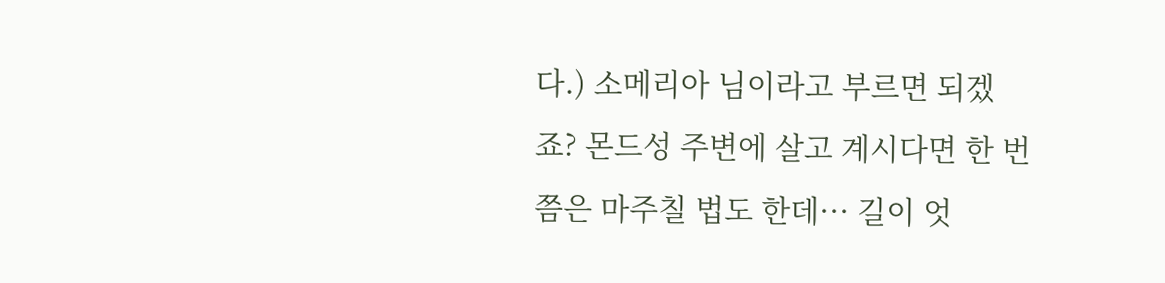다.) 소메리아 님이라고 부르면 되겠죠? 몬드성 주변에 살고 계시다면 한 번쯤은 마주칠 법도 한데··· 길이 엇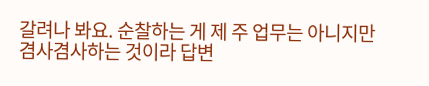갈려나 봐요. 순찰하는 게 제 주 업무는 아니지만 겸사겸사하는 것이라 답변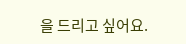을 드리고 싶어요.